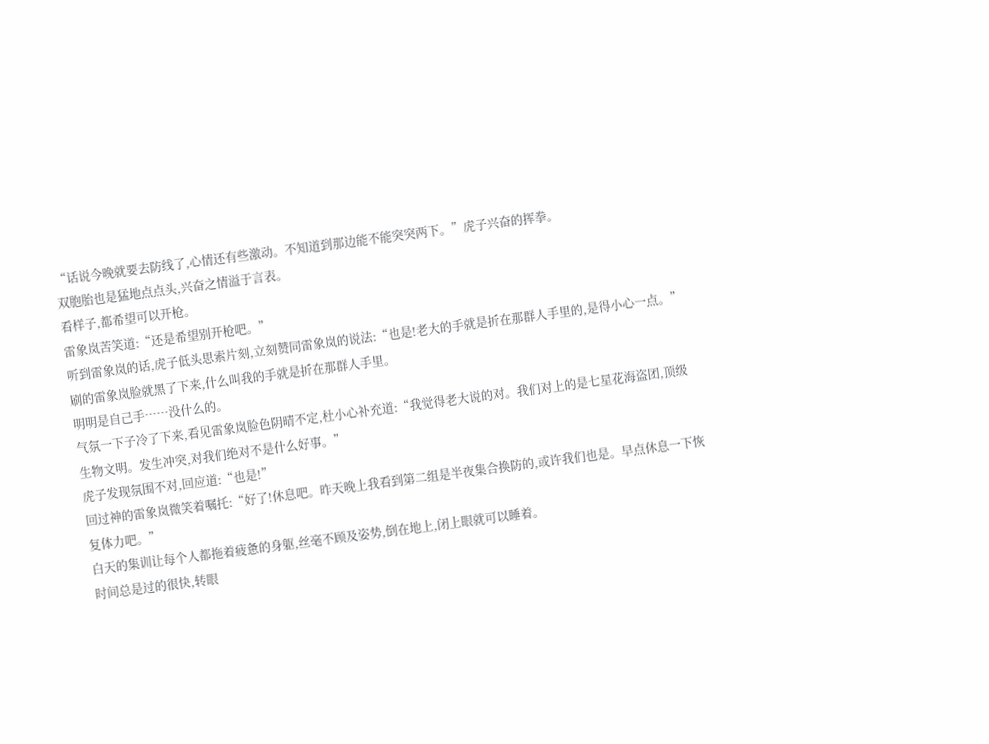“话说今晚就要去防线了,心情还有些激动。不知道到那边能不能突突两下。”虎子兴奋的挥拳。
双胞胎也是猛地点点头,兴奋之情溢于言表。
看样子,都希望可以开枪。
雷象岚苦笑道:“还是希望别开枪吧。”
听到雷象岚的话,虎子低头思索片刻,立刻赞同雷象岚的说法:“也是!老大的手就是折在那群人手里的,是得小心一点。”
刷的雷象岚脸就黑了下来,什么叫我的手就是折在那群人手里。
明明是自己手……没什么的。
气氛一下子冷了下来,看见雷象岚脸色阴晴不定,杜小心补充道:“我觉得老大说的对。我们对上的是七星花海盗团,顶级生物文明。发生冲突,对我们绝对不是什么好事。”
虎子发现氛围不对,回应道:“也是!”
回过神的雷象岚微笑着嘱托:“好了!休息吧。昨天晚上我看到第二组是半夜集合换防的,或许我们也是。早点休息一下恢复体力吧。”
白天的集训让每个人都拖着疲惫的身躯,丝毫不顾及姿势,倒在地上,闭上眼就可以睡着。
时间总是过的很快,转眼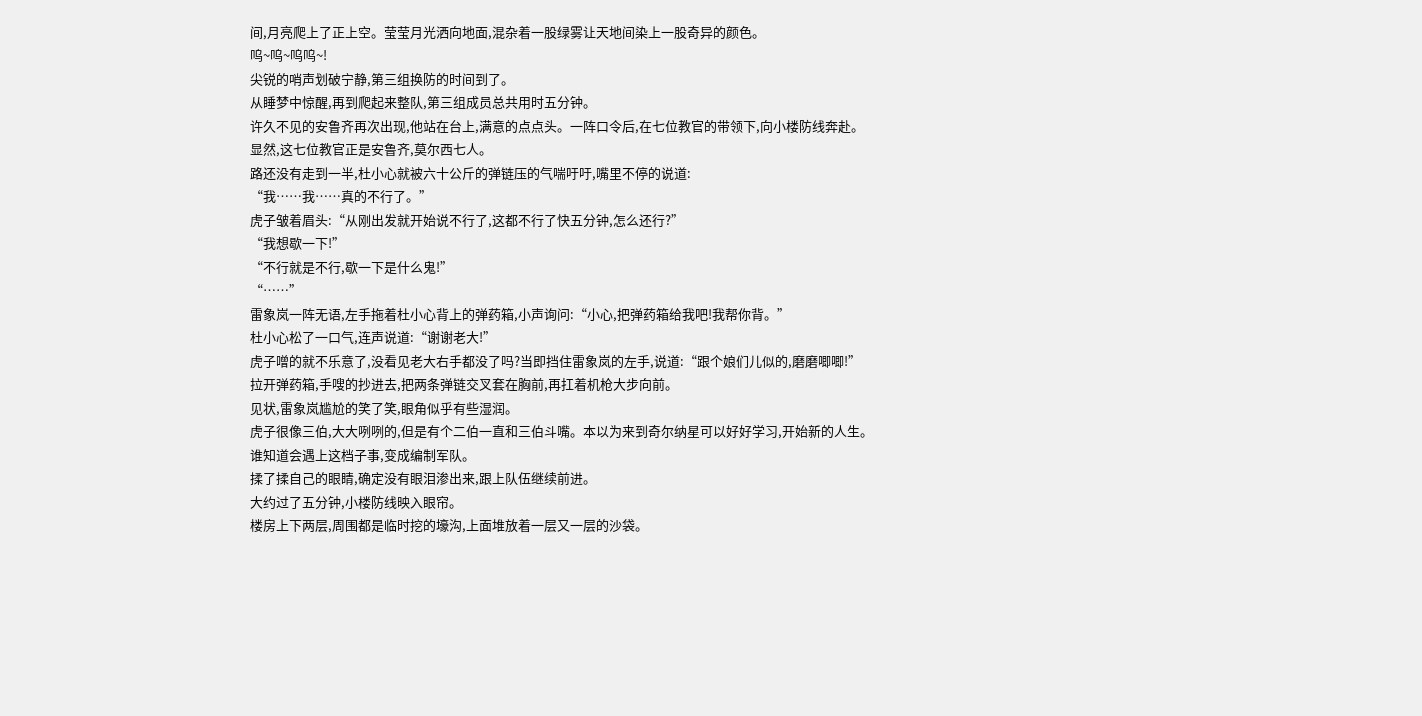间,月亮爬上了正上空。莹莹月光洒向地面,混杂着一股绿雾让天地间染上一股奇异的颜色。
呜~呜~呜呜~!
尖锐的哨声划破宁静,第三组换防的时间到了。
从睡梦中惊醒,再到爬起来整队,第三组成员总共用时五分钟。
许久不见的安鲁齐再次出现,他站在台上,满意的点点头。一阵口令后,在七位教官的带领下,向小楼防线奔赴。
显然,这七位教官正是安鲁齐,莫尔西七人。
路还没有走到一半,杜小心就被六十公斤的弹链压的气喘吁吁,嘴里不停的说道:
“我……我……真的不行了。”
虎子皱着眉头:“从刚出发就开始说不行了,这都不行了快五分钟,怎么还行?”
“我想歇一下!”
“不行就是不行,歇一下是什么鬼!”
“……”
雷象岚一阵无语,左手拖着杜小心背上的弹药箱,小声询问:“小心,把弹药箱给我吧!我帮你背。”
杜小心松了一口气,连声说道:“谢谢老大!”
虎子噌的就不乐意了,没看见老大右手都没了吗?当即挡住雷象岚的左手,说道:“跟个娘们儿似的,磨磨唧唧!”
拉开弹药箱,手嗖的抄进去,把两条弹链交叉套在胸前,再扛着机枪大步向前。
见状,雷象岚尴尬的笑了笑,眼角似乎有些湿润。
虎子很像三伯,大大咧咧的,但是有个二伯一直和三伯斗嘴。本以为来到奇尔纳星可以好好学习,开始新的人生。
谁知道会遇上这档子事,变成编制军队。
揉了揉自己的眼睛,确定没有眼泪渗出来,跟上队伍继续前进。
大约过了五分钟,小楼防线映入眼帘。
楼房上下两层,周围都是临时挖的壕沟,上面堆放着一层又一层的沙袋。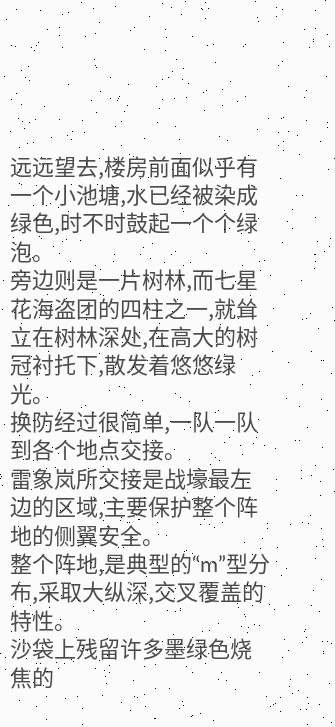远远望去,楼房前面似乎有一个小池塘,水已经被染成绿色,时不时鼓起一个个绿泡。
旁边则是一片树林,而七星花海盗团的四柱之一,就耸立在树林深处,在高大的树冠衬托下,散发着悠悠绿光。
换防经过很简单,一队一队到各个地点交接。
雷象岚所交接是战壕最左边的区域,主要保护整个阵地的侧翼安全。
整个阵地,是典型的“m”型分布,采取大纵深,交叉覆盖的特性。
沙袋上残留许多墨绿色烧焦的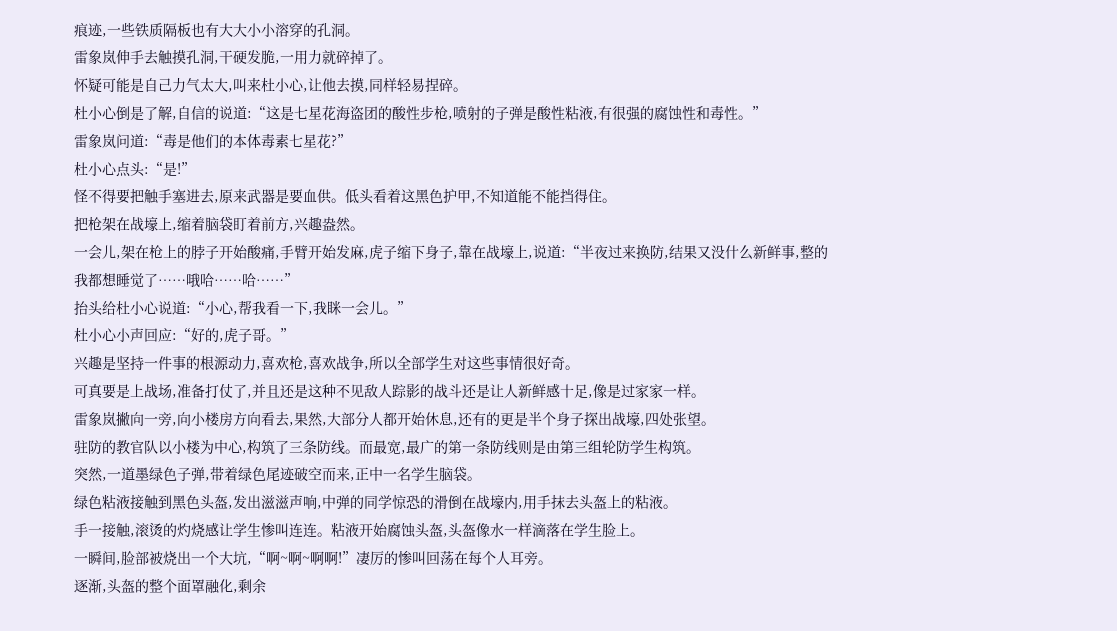痕迹,一些铁质隔板也有大大小小溶穿的孔洞。
雷象岚伸手去触摸孔洞,干硬发脆,一用力就碎掉了。
怀疑可能是自己力气太大,叫来杜小心,让他去摸,同样轻易捏碎。
杜小心倒是了解,自信的说道:“这是七星花海盗团的酸性步枪,喷射的子弹是酸性粘液,有很强的腐蚀性和毒性。”
雷象岚问道:“毒是他们的本体毒素七星花?”
杜小心点头:“是!”
怪不得要把触手塞进去,原来武器是要血供。低头看着这黑色护甲,不知道能不能挡得住。
把枪架在战壕上,缩着脑袋盯着前方,兴趣盎然。
一会儿,架在枪上的脖子开始酸痛,手臂开始发麻,虎子缩下身子,靠在战壕上,说道:“半夜过来换防,结果又没什么新鲜事,整的我都想睡觉了……哦哈……哈……”
抬头给杜小心说道:“小心,帮我看一下,我眯一会儿。”
杜小心小声回应:“好的,虎子哥。”
兴趣是坚持一件事的根源动力,喜欢枪,喜欢战争,所以全部学生对这些事情很好奇。
可真要是上战场,准备打仗了,并且还是这种不见敌人踪影的战斗还是让人新鲜感十足,像是过家家一样。
雷象岚撇向一旁,向小楼房方向看去,果然,大部分人都开始休息,还有的更是半个身子探出战壕,四处张望。
驻防的教官队以小楼为中心,构筑了三条防线。而最宽,最广的第一条防线则是由第三组轮防学生构筑。
突然,一道墨绿色子弹,带着绿色尾迹破空而来,正中一名学生脑袋。
绿色粘液接触到黑色头盔,发出滋滋声响,中弹的同学惊恐的滑倒在战壕内,用手抹去头盔上的粘液。
手一接触,滚烫的灼烧感让学生惨叫连连。粘液开始腐蚀头盔,头盔像水一样滴落在学生脸上。
一瞬间,脸部被烧出一个大坑,“啊~啊~啊啊!”凄厉的惨叫回荡在每个人耳旁。
逐渐,头盔的整个面罩融化,剩余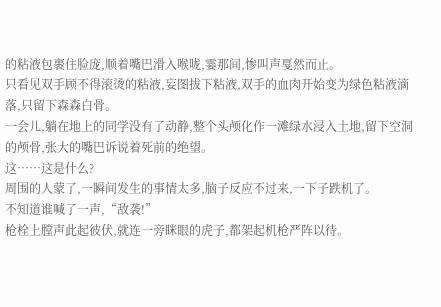的粘液包裹住脸庞,顺着嘴巴滑入喉咙,霎那间,惨叫声戛然而止。
只看见双手顾不得滚烫的粘液,妄图拔下粘液,双手的血肉开始变为绿色粘液滴落,只留下森森白骨。
一会儿,躺在地上的同学没有了动静,整个头颅化作一滩绿水浸入土地,留下空洞的颅骨,张大的嘴巴诉说着死前的绝望。
这……这是什么?
周围的人蒙了,一瞬间发生的事情太多,脑子反应不过来,一下子跌机了。
不知道谁喊了一声,“敌袭!”
枪栓上膛声此起彼伏,就连一旁眯眼的虎子,都架起机枪严阵以待。